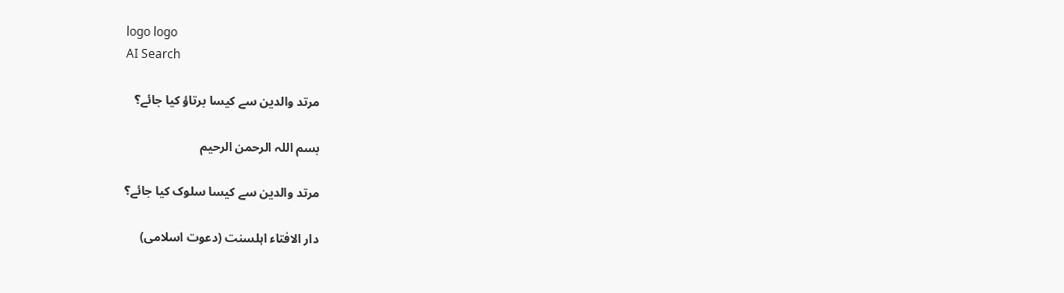logo logo
AI Search

مرتد والدین سے کیسا برتاؤ کیا جائے؟

بسم اللہ الرحمن الرحیم

مرتد والدین سے کیسا سلوک کیا جائے؟

دار الافتاء اہلسنت (دعوت اسلامی)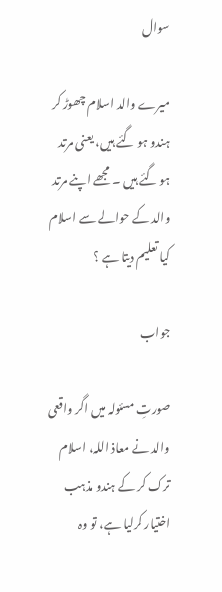سوال

میرے والد اسلام چھوڑ کر ہندو ہو گئے ہیں، یعنی مرتد ہو گئے ہیں ۔ مجھے اپنے مرتد والد کے حوالے سے اسلام کیا تعلیم دیتا ہے ؟

جواب

صورتِ مسئولہ میں اگر واقعی والد نے معاذ اللہ، اسلام ترک کر کے ہندو مذہب اختیار کرلیا ہے، تو وہ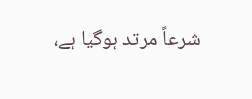شرعاً مرتد ہوگیا ہے،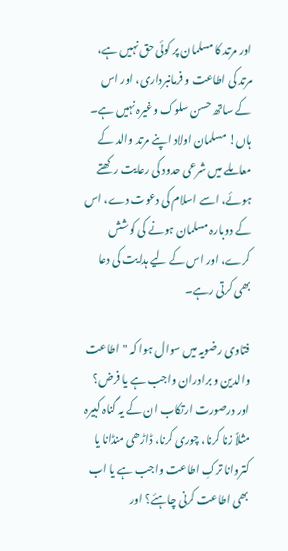اور مرتد کا مسلمان پر کوئی حق نہیں ہے، مرتد کی اطاعت و فرمانبرداری، اور اس کے ساتھ حسن سلوک وغیرہ نہیں ہے۔ ہاں! مسلمان اولاد اپنے مرتد والد کے معاملے میں شرعی حدود کی رعایت رکھتے ہوئے، اسے اسلام کی دعوت دے، اس کے دوبارہ مسلمان ہونے کی کوشش کرے، اور اس کے لیے ہدایت کی دعا بھی کرتی رہے۔

فتاوی رضویہ میں سوال ہوا کہ "اطاعت والدین و برادران واجب ہے یا فرض؟ اور درصورت ارتکاب ان کے یہ گناہ کبیرہ مثلاً زنا کرنا، چوری کرنا، ڈاڑھی منڈانا یا کتروانا ترکِ اطاعت واجب ہے یا اب بھی اطاعت کرنی چاہئے؟ اور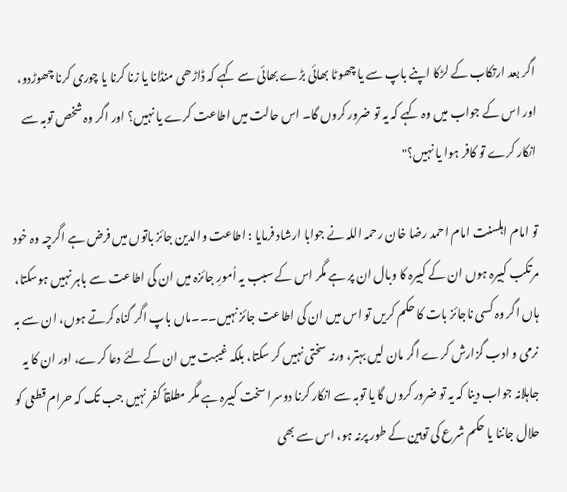اگر بعد ارتکاب کے لڑکا اپنے باپ سے یا چھوٹا بھائی بڑے بھائی سے کہے کہ ڈاڑھی منڈانا یا زنا کرنا یا چوری کرنا چھوڑدو، اور اس کے جواب میں وہ کہے کہ یہ تو ضرور کروں گا۔ اس حالت میں اطاعت کرے یا نہیں؟ اور اگر وہ شخص توبہ سے انکار کرے تو کافر ہوا یا نہیں؟"

تو امام اہلسنت امام احمد رضا خان رحمہ اللہ نے جوابا ارشاد فرمایا : اطاعت والدین جائز باتوں میں فرض ہے اگرچہ وہ خود مرتکب کبیرہ ہوں ان کے کبیرہ کا وبال ان پر ہے مگر اس کے سبب یہ اُمورِ جائزہ میں ان کی اطاعت سے باہر نہیں ہوسکتا، ہاں اگر وہ کسی ناجائز بات کا حکم کریں تو اس میں ان کی اطاعت جائز نہیں۔۔۔ماں باپ اگر گناہ کرتے ہوں، ان سے بہ نرمی و ادب گزارش کرے اگر مان لیں بہتر، ورنہ سختی نہیں کر سکتا، بلکہ غیبت میں ان کے لئے دعا کرے، اور ان کا یہ جاہلانہ جواب دینا کہ یہ تو ضرور کروں گا یا توبہ سے انکار کرنا دوسرا سخت کبیرہ ہے مگر مطلقاً کفر نہیں جب تک کہ حرام قطعی کو حلال جاننا یا حکم شرع کی توہین کے طور پرنہ ہو، اس سے بھی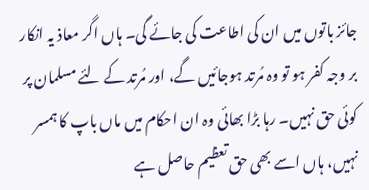جائز باتوں میں ان کی اطاعت کی جائے گی۔ ہاں اگر معاذ یہ انکار بر وجہ کفر ہو تو وہ مُرتد ہوجائیں گے، اور مُرتد کے لئے مسلمان پر کوئی حق نہیں۔ رہا بڑا بھائی وہ ان احکام میں ماں باپ کا ہمسر نہیں، ہاں اسے بھی حق تعظیم حاصل ہے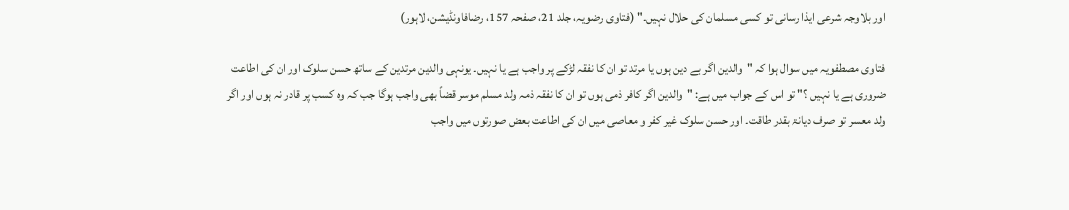اور بلاوجہ شرعی ایذا رسانی تو کسی مسلمان کی حلال نہیں۔" (فتاوی رضویہ، جلد 21، صفحہ 157، رضافاونڈیشن، لاہور)

فتاوی مصطفویہ میں سوال ہوا کہ "والدین اگر بے دین ہوں یا مرتد تو ان کا نفقہ لڑکے پر واجب ہے یا نہیں۔ یونہی والدین مرتدین کے ساتھ حسن سلوک اور ان کی اطاعت ضروری ہے یا نہیں ؟" تو اس کے جواب میں ہے: "والدین اگر کافر ذمی ہوں تو ان کا نفقہ ذمہ ولد مسلم موسر قضاً بھی واجب ہوگا جب کہ وہ کسب پر قادر نہ ہوں اور اگر ولد معسر تو صرف دیانۃ بقدر طاقت۔ اور حسن سلوک غیر کفر و معاصی میں ان کی اطاعت بعض صورتوں میں واجب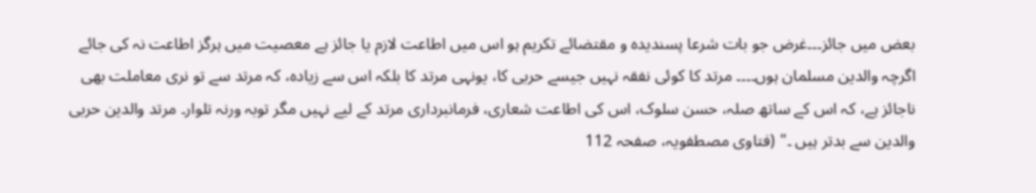بعض میں جائز۔۔۔غرض جو بات شرعا پسندیدہ و مقتضائے تکریم ہو اس میں اطاعت لازم یا جائز ہے معصیت میں ہرگز اطاعت نہ کی جائے اگرچہ والدین مسلمان ہوں۔۔۔۔ مرتد کا کوئی نفقہ نہیں جیسے حربی کا، یونہی مرتد کا بلکہ اس سے زیادہ، کہ مرتد سے تو نری معاملت بھی ناجائز ہے، کہ اس کے ساتھ صلہ، حسن سلوک، اس کی اطاعت شعاری، فرمانبرداری مرتد کے لیے نہیں مگر توبہ ورنہ تلوار۔ مرتد والدین حربی والدین سے بدتر ہیں ۔" (فتاوی مصطفویہ، صفحہ 112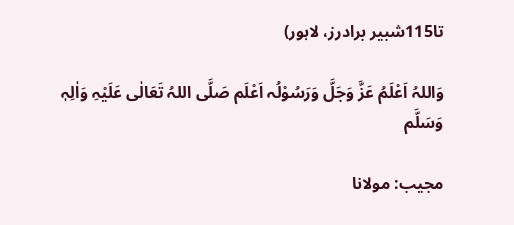تا115شبیر برادرز، لاہور)

وَاللہُ اَعْلَمُ عَزَّ وَجَلَّ وَرَسُوْلُہ اَعْلَم صَلَّی اللہُ تَعَالٰی عَلَیْہِ وَاٰلِہٖ وَسَلَّم

مجیب: مولانا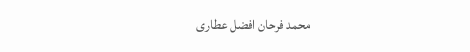محمد فرحان افضل عطاری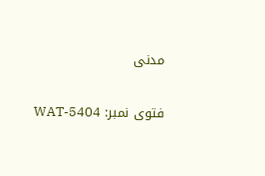مدنی

فتوی نمبر: WAT-5404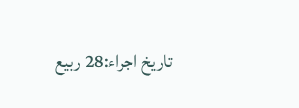تاریخ اجراء:28 ربیع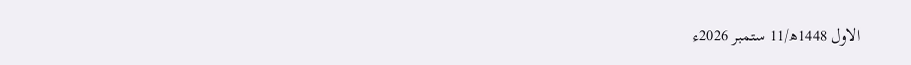الاول 1448ھ/11 ستمبر 2026ء